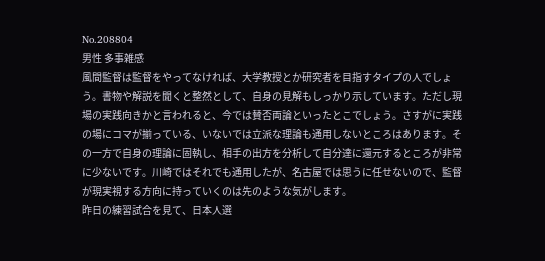No.208804
男性 多事雑感
風間監督は監督をやってなければ、大学教授とか研究者を目指すタイプの人でしょう。書物や解説を聞くと整然として、自身の見解もしっかり示しています。ただし現場の実践向きかと言われると、今では賛否両論といったとこでしょう。さすがに実践の場にコマが揃っている、いないでは立派な理論も通用しないところはあります。その一方で自身の理論に固執し、相手の出方を分析して自分達に還元するところが非常に少ないです。川崎ではそれでも通用したが、名古屋では思うに任せないので、監督が現実視する方向に持っていくのは先のような気がします。
昨日の練習試合を見て、日本人選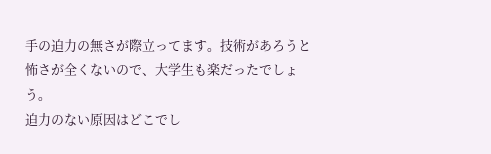手の迫力の無さが際立ってます。技術があろうと怖さが全くないので、大学生も楽だったでしょう。
迫力のない原因はどこでし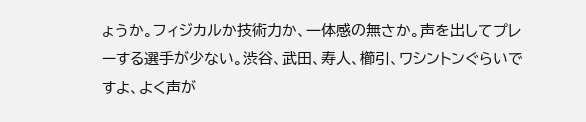ょうか。フィジカルか技術力か、一体感の無さか。声を出してプレーする選手が少ない。渋谷、武田、寿人、櫛引、ワシントンぐらいですよ、よく声が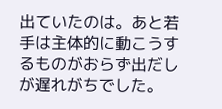出ていたのは。あと若手は主体的に動こうするものがおらず出だしが遅れがちでした。